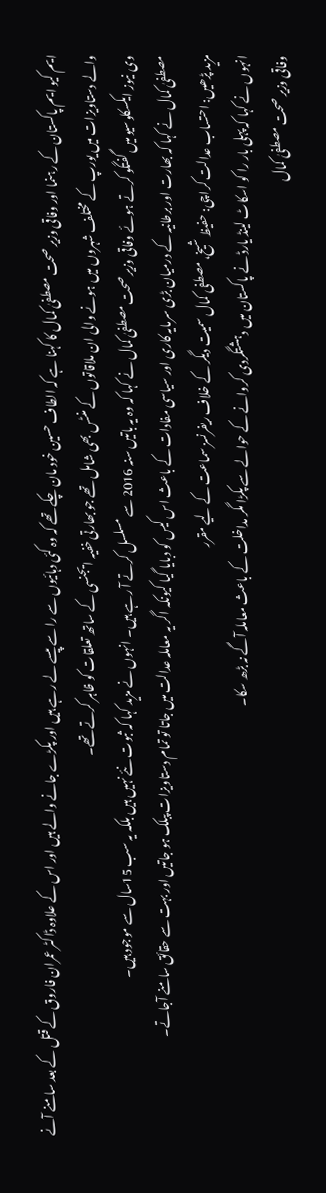ایم کیو ایم پاکستان کے رہنما اور وفاقی وزیر صحت مصطفیٰ کمال کا کہنا ہے کہ الطاف حسین خود مان چکے تھے کہ وہ کئی دہائیوں سے را سے پیسے لے رہے ہیں اور پکڑے جانے والے ہیں اور اس کے علاوہ ڈاکٹر عمران فاروق کے قتل کے بعد سامنے آنے والے دستاویزات میں یورپ کے مختلف شہروں میں ہونے والی ان ملاقاتوں کے منٹس بھی شامل تھے جو بھارتی خفیہ ایجنسی کے ساتھ تعلقات کو ظاہر کرتے تھے۔
وی نیوز ایکسکلوسیو میں گفتگو کرتے ہوئے وفاقی وزیر صحت مصطفیٰ کمال نے کہا کہ وہ یہ باتیں سنہ 2016 سے مسلسل کرتے آ رہے ہیں۔ انہوں نے مزید کہا کہ ثبوت نئے نہیں ہیں بلکہ یہ سب 15سال سے موجود ہیں۔
مصطفیٰ کمال نے کہا کہ بھارت اور برطانیہ کے درمیان بڑی سرمایہ کاری اور سیاسی مفادات کے باعث اس کیس کو دبایا گیا کیونکہ اگر یہ معاملہ عدالت میں جاتا تو تمام دستاویزات پبلک ہو جاتیں اور بہت سے حقائق سامنے آجاتے۔
مزید پڑھیں: احتساب عدالت کراچی: حفیظ شیخ، مصطفی کمال سمیت دیگر کے خلاف ریفرنسز سماعت کے لیے مقرر
انہوں نے کہا کہ پہلی بار را کو اسکاٹ لینڈ یارڈ نے پاکستان میں دہشتگردی کروانے کے حوالے سے پکڑا مگر مداخلت کے باعث معاملہ آگے نہ بڑھ سکا۔
وفاقی وزیر صحت مصطفیٰ کمال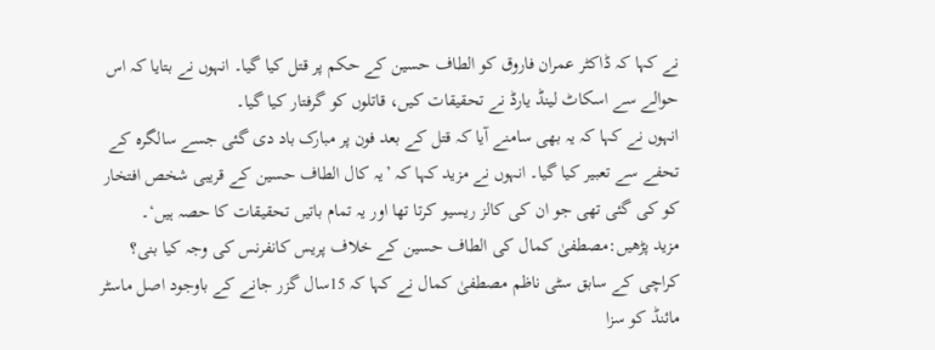نے کہا کہ ڈاکٹر عمران فاروق کو الطاف حسین کے حکم پر قتل کیا گیا۔ انہوں نے بتایا کہ اس حوالے سے اسکاٹ لینڈ یارڈ نے تحقیقات کیں، قاتلوں کو گرفتار کیا گیا۔
انہوں نے کہا کہ یہ بھی سامنے آیا کہ قتل کے بعد فون پر مبارک باد دی گئی جسے سالگرہ کے تحفے سے تعبیر کیا گیا۔ انہوں نے مزید کہا کہ ’یہ کال الطاف حسین کے قریبی شخص افتخار کو کی گئی تھی جو ان کی کالز ریسیو کرتا تھا اور یہ تمام باتیں تحقیقات کا حصہ ہیں‘۔
مزید پڑھیں:مصطفیٰ کمال کی الطاف حسین کے خلاف پریس کانفرنس کی وجہ کیا بنی؟
کراچی کے سابق سٹی ناظم مصطفیٰ کمال نے کہا کہ 15سال گزر جانے کے باوجود اصل ماسٹر مائنڈ کو سزا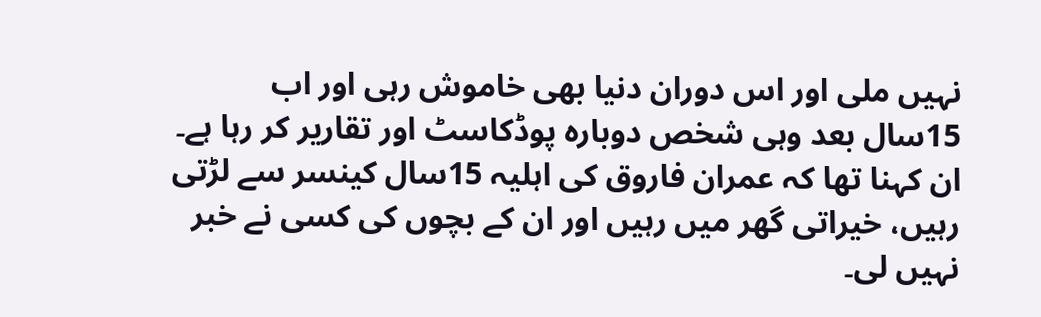نہیں ملی اور اس دوران دنیا بھی خاموش رہی اور اب 15سال بعد وہی شخص دوبارہ پوڈکاسٹ اور تقاریر کر رہا ہے۔
ان کہنا تھا کہ عمران فاروق کی اہلیہ 15سال کینسر سے لڑتی رہیں، خیراتی گھر میں رہیں اور ان کے بچوں کی کسی نے خبر نہیں لی۔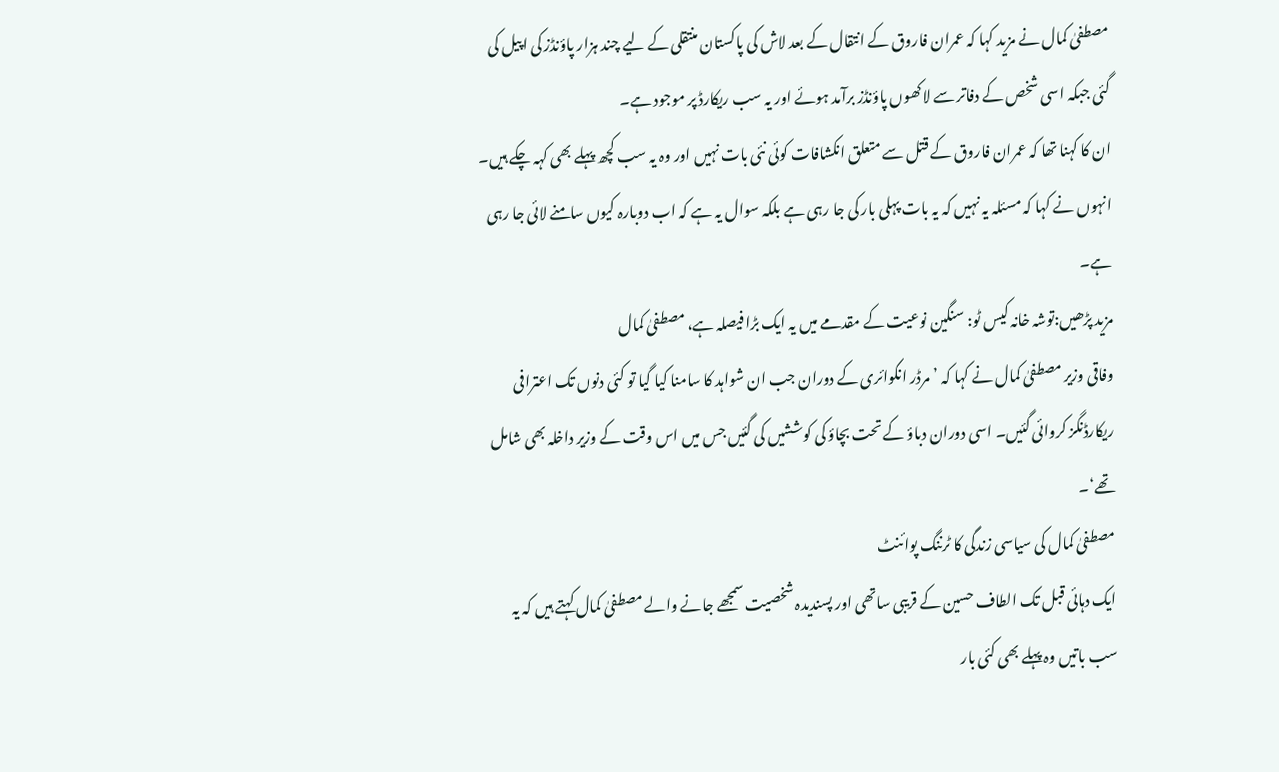مصطفیٰ کمال نے مزید کہا کہ عمران فاروق کے انتقال کے بعد لاش کی پاکستان منتقلی کے لیے چند ہزار پاؤنڈز کی اپیل کی گئی جبکہ اسی شخص کے دفاتر سے لاکھوں پاؤنڈز برآمد ہوئے اور یہ سب ریکارڈ پر موجود ہے۔
ان کا کہنا تھا کہ عمران فاروق کے قتل سے متعلق انکشافات کوئی نئی بات نہیں اور وہ یہ سب کچھ پہلے بھی کہہ چکے ہیں۔ انہوں نے کہا کہ مسئلہ یہ نہیں کہ یہ بات پہلی بار کی جا رہی ہے بلکہ سوال یہ ہے کہ اب دوبارہ کیوں سامنے لائی جا رہی ہے۔
مزید پڑھیں:توشہ خانہ کیس ٹو: سنگین نوعیت کے مقدمے میں یہ ایک بڑا فیصلہ ہے، مصطفیٰ کمال
وفاقی وزیر مصطفیٰ کمال نے کہا کہ ’مرڈر انکوائری کے دوران جب ان شواہد کا سامنا کیا گیا تو کئی دنوں تک اعترافی ریکارڈنگز کروائی گئیں۔ اسی دوران دباؤ کے تحت بچاؤ کی کوششیں کی گئیں جس میں اس وقت کے وزیر داخلہ بھی شامل تھے‘۔
مصطفیٰ کمال کی سیاسی زندگی کا ٹرننگ پوائنٹ
ایک دہائی قبل تک الطاف حسین کے قریبی ساتھی اور پسندیدہ شخصیت سمجھے جانے والے مصطفیٰ کمال کہتے ہیں کہ یہ سب باتیں وہ پہلے بھی کئی بار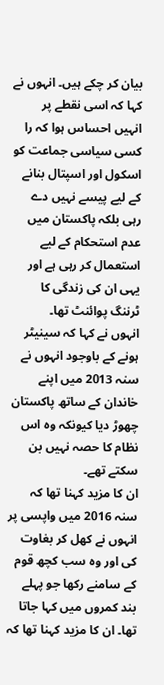بیان کر چکے ہیں۔ انہوں نے کہا کہ اسی نقطے پر انہیں احساس ہوا کہ را کسی سیاسی جماعت کو اسکول اور اسپتال بنانے کے لیے پیسے نہیں دے رہی بلکہ پاکستان میں عدم استحکام کے لیے استعمال کر رہی ہے اور یہی ان کی زندگی کا ٹرننگ پوائنٹ تھا۔
انہوں نے کہا کہ سینیٹر ہونے کے باوجود انہوں نے سنہ 2013 میں اپنے خاندان کے ساتھ پاکستان چھوڑ دیا کیونکہ وہ اس نظام کا حصہ نہیں بن سکتے تھے۔
ان کا مزید کہنا تھا کہ سنہ 2016 میں واپسی پر انہوں نے کھل کر بغاوت کی اور وہ سب کچھ قوم کے سامنے رکھا جو پہلے بند کمروں میں کہا جاتا تھا۔ ان کا مزید کہنا تھا کہ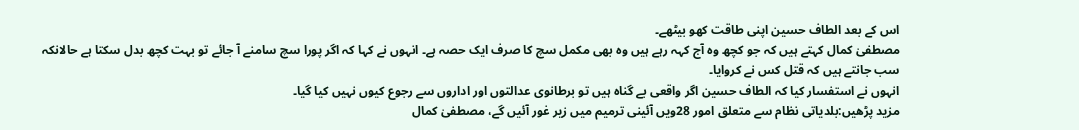اس کے بعد الطاف حسین اپنی طاقت کھو بیٹھے۔
مصطفیٰ کمال کہتے ہیں کہ جو کچھ وہ آج کہہ رہے ہیں وہ بھی مکمل سچ کا صرف ایک حصہ ہے۔ انہوں نے کہا کہ اگر پورا سچ سامنے آ جائے تو بہت کچھ بدل سکتا ہے حالانکہ سب جانتے ہیں کہ قتل کس نے کروایا۔
انہوں نے استفسار کیا کہ الطاف حسین اگر واقعی بے گناہ ہیں تو برطانوی عدالتوں اور اداروں سے رجوع کیوں نہیں کیا گیا۔
مزید پڑھیں:بلدیاتی نظام سے متعلق امور 28ویں آئینی ترمیم میں زیر غور آئیں گے، مصطفیٰ کمال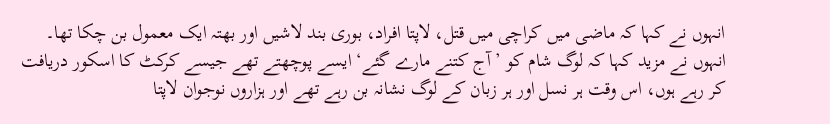انہوں نے کہا کہ ماضی میں کراچی میں قتل، لاپتا افراد، بوری بند لاشیں اور بھتہ ایک معمول بن چکا تھا۔ انہوں نے مزید کہا کہ لوگ شام کو ’آج کتنے مارے گئے‘ ایسے پوچھتے تھے جیسے کرکٹ کا اسکور دریافت کر رہے ہوں، اس وقت ہر نسل اور ہر زبان کے لوگ نشانہ بن رہے تھے اور ہزاروں نوجوان لاپتا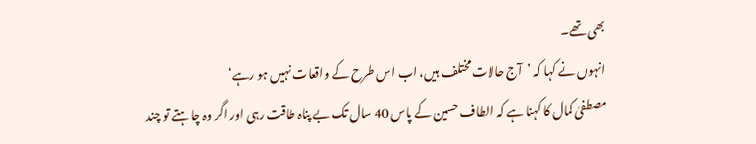بھی تھے۔
انہوں نے کہا کہ ’آج حالات مختلف ہیں، اب اس طرح کے واقعات نہیں ہو رہے‘
مصطفیٰ کمال کا کہنا ہے کہ الطاف حسین کے پاس 40 سال تک بے پناہ طاقت رہی اور اگر وہ چاہتے تو چند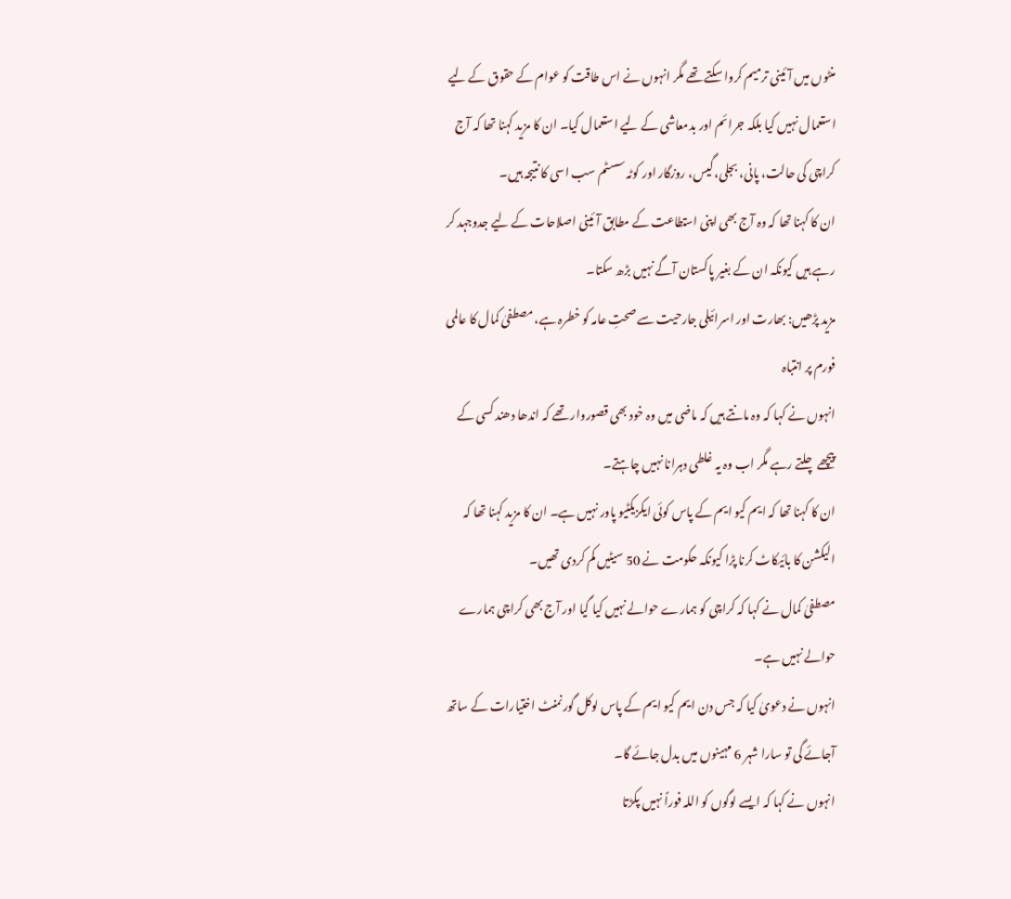منٹوں میں آئینی ترمیم کروا سکتے تھے مگر انہوں نے اس طاقت کو عوام کے حقوق کے لیے استعمال نہیں کیا بلکہ جرائم اور بدمعاشی کے لیے استعمال کیا۔ ان کا مزید کہنا تھا کہ آج کراچی کی حالت، پانی، بجلی، گیس، روزگار اور کوٹہ سسٹم سب اسی کا نتیجہ ہیں۔
ان کا کہنا تھا کہ وہ آج بھی اپنی استطاعت کے مطابق آئینی اصلاحات کے لیے جدوجہد کر رہے ہیں کیونکہ ان کے بغیر پاکستان آگے نہیں بڑھ سکتا۔
مزید پڑھیں: بھارت اور اسرائیلی جارحیت سے صحتِ عامہ کو خطرہ ہے، مصطفیٰ کمال کا عالمی فورم پر انتباہ
انہوں نے کہا کہ وہ مانتے ہیں کہ ماضی میں وہ خود بھی قصوروار تھے کہ اندھا دھند کسی کے پیچھے چلتے رہے مگر اب وہ یہ غلطی دہرانا نہیں چاہتے۔
ان کا کہنا تھا کہ ایم کیو ایم کے پاس کوئی ایکزیکٹیو پاور نہیں ہے۔ ان کا مزید کہنا تھا کہ الیکشن کا بائیکاٹ کرنا پڑا کیونکہ حکومت نے 50 سیٹیں کم کردی تھیں۔
مصطفیٰ کمال نے کہا کہ کراچی کو ہمارے حوالے نہیں کیا گیا اور آج بھی کراچی ہمارے حوالے نہیں ہے۔
انہوں نے دعویٰ کیا کہ جس دن ایم کیو ایم کے پاس لوکل گورنمنٹ اختیارات کے ساتھ آجائے گی تو سارا شہر 6 مہینوں میں بدل جائے گا۔
انہوں نے کہا کہ ایسے لوگوں کو اللہ فوراً نہیں پکڑتا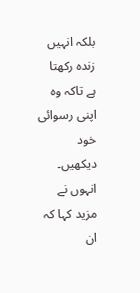بلکہ انہیں زندہ رکھتا ہے تاکہ وہ اپنی رسوائی خود دیکھیں۔ انہوں نے مزید کہا کہ ان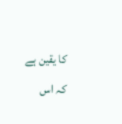کا یقین ہے کہ اس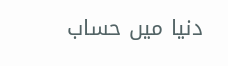دنیا میں حساب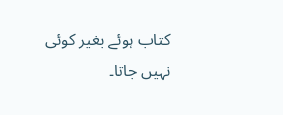کتاب ہوئے بغیر کوئی نہیں جاتا۔